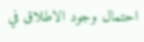احتمال وجود الاطلاق في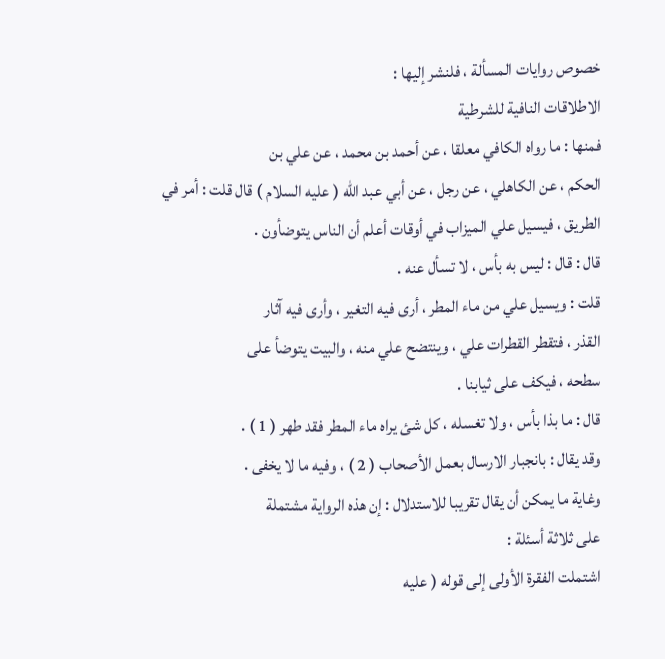خصوص روايات المسألة ، فلنشر إليها :
الاطلاقات النافية للشرطية
فمنها : ما رواه الكافي معلقا ، عن أحمد بن محمد ، عن علي بن
الحكم ، عن الكاهلي ، عن رجل ، عن أبي عبد الله ( عليه السلام ) قال قلت : أمر في
الطريق ، فيسيل علي الميزاب في أوقات أعلم أن الناس يتوضأون .
قال : قال : ليس به بأس ، لا تسأل عنه .
قلت : ويسيل علي من ماء المطر ، أرى فيه التغير ، وأرى فيه آثار
القذر ، فتقطر القطرات علي ، وينتضح علي منه ، والبيت يتوضأ على
سطحه ، فيكف على ثيابنا .
قال : ما بذا بأس ، ولا تغسله ، كل شئ يراه ماء المطر فقد طهر ( 1 ) .
وقد يقال : بانجبار الارسال بعمل الأصحاب ( 2 ) ، وفيه ما لا يخفى .
وغاية ما يمكن أن يقال تقريبا للاستدلال : إن هذه الرواية مشتملة
على ثلاثة أسئلة :
اشتملت الفقرة الأولى إلى قوله ( عليه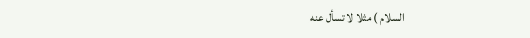السلام ) مثلا لا تسأل عنه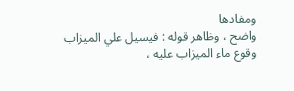ومفادها
واضح ، وظاهر قوله : فيسيل علي الميزاب وقوع ماء الميزاب عليه ،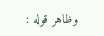وظاهر قوله :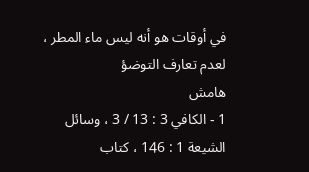في أوقات هو أنه ليس ماء المطر ، لعدم تعارف التوضؤ
هامش
1 - الكافي 3 : 13 / 3 ، وسائل الشيعة 1 : 146 ، كتاب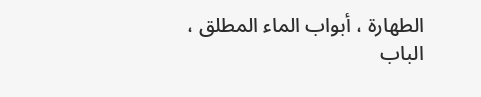الطهارة ، أبواب الماء المطلق ،
الباب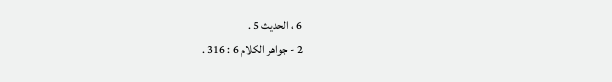6 ، الحديث 5 .
2 - جواهر الكلام 6 : 316 .